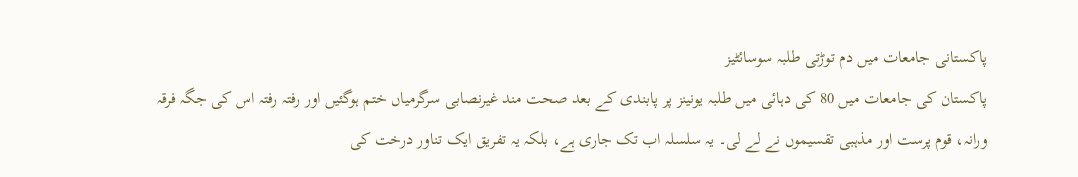پاکستانی جامعات میں دم توڑتی طلبہ سوسائٹیز
پاکستان کی جامعات میں 80 کی دہائی میں طلبہ یونینز پر پابندی کے بعد صحت مند غیرنصابی سرگرمیاں ختم ہوگئیں اور رفتہ رفتہ اس کی جگہ فرقہ ورانہ، قوم پرست اور مذہبی تقسیموں نے لے لی۔ یہ سلسلہ اب تک جاری ہے، بلکہ یہ تفریق ایک تناور درخت کی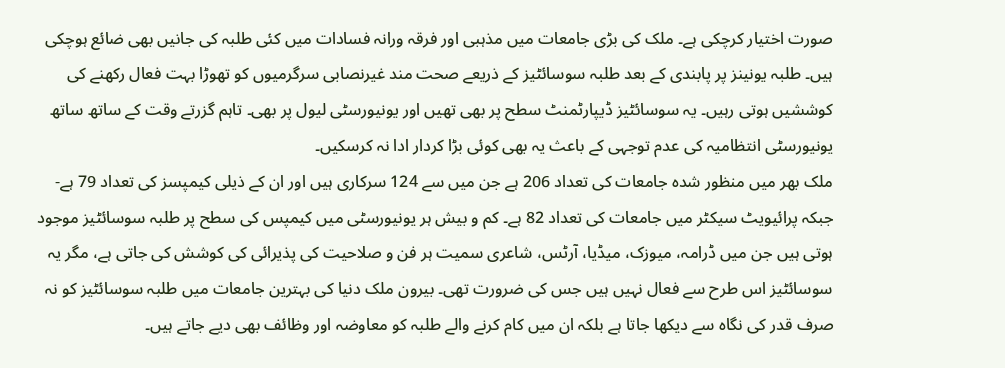صورت اختیار کرچکی ہے۔ ملک کی بڑی جامعات میں مذہبی اور فرقہ ورانہ فسادات میں کئی طلبہ کی جانیں بھی ضائع ہوچکی ہیں۔ طلبہ یونینز پر پابندی کے بعد طلبہ سوسائٹیز کے ذریعے صحت مند غیرنصابی سرگرمیوں کو تھوڑا بہت فعال رکھنے کی کوششیں ہوتی رہیں۔ یہ سوسائٹیز ڈیپارٹمنٹ سطح پر بھی تھیں اور یونیورسٹی لیول پر بھی۔ تاہم گزرتے وقت کے ساتھ ساتھ یونیورسٹی انتظامیہ کی عدم توجہی کے باعث یہ بھی کوئی بڑا کردار ادا نہ کرسکیں۔
ملک بھر میں منظور شدہ جامعات کی تعداد 206 ہے جن میں سے 124 سرکاری ہیں اور ان کے ذیلی کیمپسز کی تعداد 79 ہے- جبکہ پرائیویٹ سیکٹر میں جامعات کی تعداد 82 ہے۔ کم و بیش ہر یونیورسٹی میں کیمپس کی سطح پر طلبہ سوسائٹیز موجود ہوتی ہیں جن میں ڈرامہ، میوزک، میڈیا، آرٹس، شاعری سمیت ہر فن و صلاحیت کی پذیرائی کی کوشش کی جاتی ہے، مگر یہ سوسائٹیز اس طرح سے فعال نہیں ہیں جس کی ضرورت تھی۔ بیرون ملک دنیا کی بہترین جامعات میں طلبہ سوسائٹیز کو نہ صرف قدر کی نگاہ سے دیکھا جاتا ہے بلکہ ان میں کام کرنے والے طلبہ کو معاوضہ اور وظائف بھی دیے جاتے ہیں۔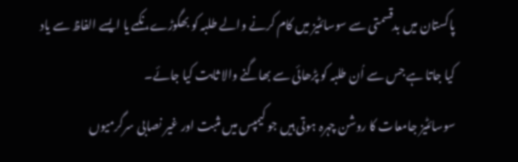پاکستان میں بدقسمتی سے سوسائٹیز میں کام کرنے والے طلبہ کو بھگوڑے، نکمے یا ایسے الفاظ سے یاد کیا جاتا ہے جس سے اُن طلبہ کو پڑھائی سے بھاگنے والا ثابت کیا جائے۔
سوسائٹیز جامعات کا روشن چہرہ ہوتی ہیں جو کیمپس میں مثبت اور غیر نصابی سرگرمیوں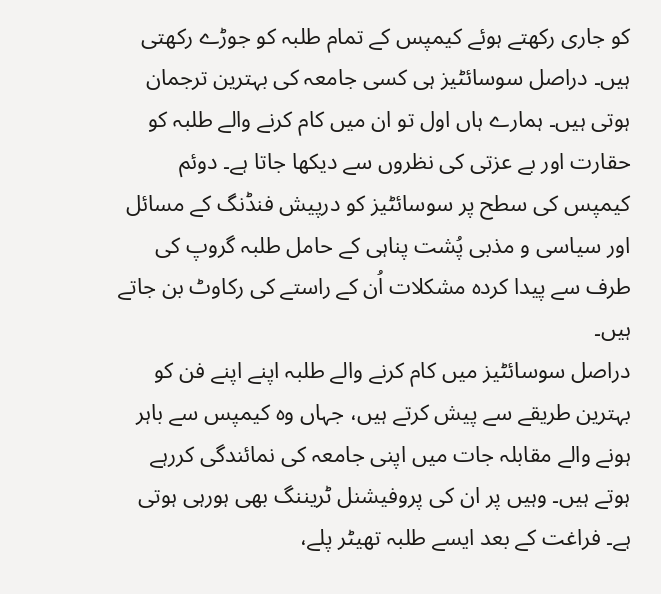کو جاری رکھتے ہوئے کیمپس کے تمام طلبہ کو جوڑے رکھتی ہیں۔ دراصل سوسائٹیز ہی کسی جامعہ کی بہترین ترجمان ہوتی ہیں۔ ہمارے ہاں اول تو ان میں کام کرنے والے طلبہ کو حقارت اور بے عزتی کی نظروں سے دیکھا جاتا ہے۔ دوئم کیمپس کی سطح پر سوسائٹیز کو درپیش فنڈنگ کے مسائل اور سیاسی و مذبی پُشت پناہی کے حامل طلبہ گروپ کی طرف سے پیدا کردہ مشکلات اُن کے راستے کی رکاوٹ بن جاتے ہیں۔
دراصل سوسائٹیز میں کام کرنے والے طلبہ اپنے اپنے فن کو بہترین طریقے سے پیش کرتے ہیں، جہاں وہ کیمپس سے باہر ہونے والے مقابلہ جات میں اپنی جامعہ کی نمائندگی کررہے ہوتے ہیں۔ وہیں پر ان کی پروفیشنل ٹریننگ بھی ہورہی ہوتی ہے۔ فراغت کے بعد ایسے طلبہ تھیٹر پلے،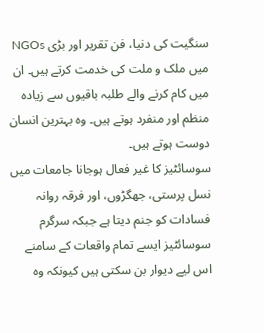سنگیت کی دنیا، فن تقریر اور بڑی NGOs میں ملک و ملت کی خدمت کرتے ہیں۔ ان میں کام کرنے والے طلبہ باقیوں سے زیادہ منظم اور منفرد ہوتے ہیں۔ وہ بہترین انسان دوست ہوتے ہیں۔
سوسائٹیز کا غیر فعال ہوجانا جامعات میں نسل پرستی، جھگڑوں، اور فرقہ روانہ فسادات کو جنم دیتا ہے جبکہ سرگرم سوسائٹیز ایسے تمام واقعات کے سامنے اس لیے دیوار بن سکتی ہیں کیونکہ وہ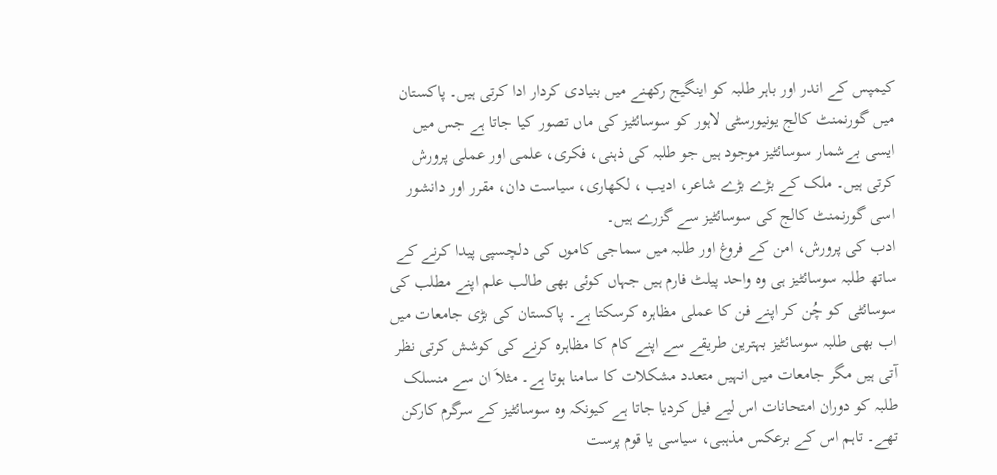کیمپس کے اندر اور باہر طلبہ کو اینگیج رکھنے میں بنیادی کردار ادا کرتی ہیں۔ پاکستان میں گورنمنٹ کالج یونیورسٹی لاہور کو سوسائٹیز کی ماں تصور کیا جاتا ہے جس میں ایسی بےشمار سوسائٹیز موجود ہیں جو طلبہ کی ذہنی، فکری، علمی اور عملی پرورش کرتی ہیں۔ ملک کے بڑے بڑے شاعر، ادیب ، لکھاری، سیاست دان، مقرر اور دانشور اسی گورنمنٹ کالج کی سوسائٹیز سے گزرے ہیں۔
ادب کی پرورش، امن کے فروغ اور طلبہ میں سماجی کاموں کی دلچسپی پیدا کرنے کے ساتھ طلبہ سوسائٹیز ہی وہ واحد پیلٹ فارم ہیں جہاں کوئی بھی طالب علم اپنے مطلب کی سوسائٹی کو چُن کر اپنے فن کا عملی مظاہرہ کرسکتا ہے۔ پاکستان کی بڑی جامعات میں اب بھی طلبہ سوسائٹیز بہترین طریقے سے اپنے کام کا مظاہرہ کرنے کی کوشش کرتی نظر آتی ہیں مگر جامعات میں انہیں متعدد مشکلات کا سامنا ہوتا ہے۔ مثلاَ ان سے منسلک طلبہ کو دوران امتحانات اس لیے فیل کردیا جاتا ہے کیونکہ وہ سوسائٹیز کے سرگرم کارکن تھے۔ تاہم اس کے برعکس مذہبی، سیاسی یا قوم پرست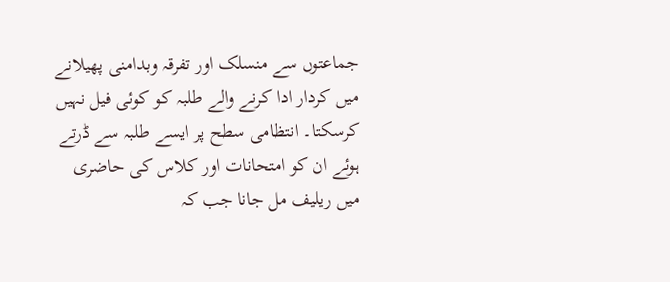جماعتوں سے منسلک اور تفرقہ وبدامنی پھیلانے میں کردار ادا کرنے والے طلبہ کو کوئی فیل نہیں کرسکتا۔ انتظامی سطح پر ایسے طلبہ سے ڈرتے ہوئے ان کو امتحانات اور کلاس کی حاضری میں ریلیف مل جانا جب کہ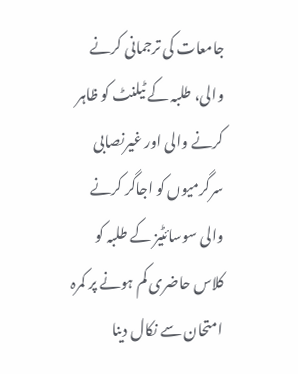جامعات کی ترجمانی کرنے والی، طلبہ کے ٹیلنٹ کو ظاہر کرنے والی اور غیرنصابی سرگرمیوں کو اجاگر کرنے والی سوسائٹیز کے طلبہ کو کلاس حاضری کم ہونے پر کمرہ امتحان سے نکال دینا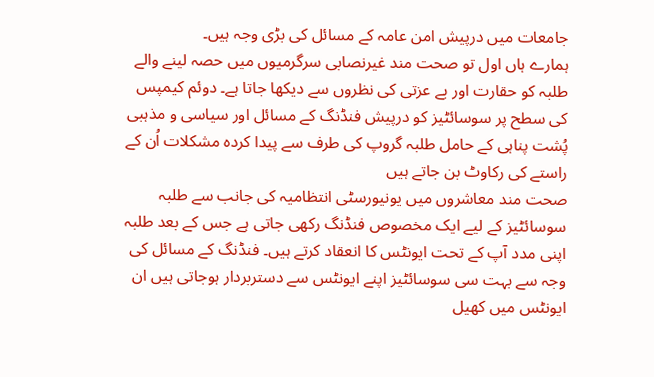جامعات میں درپیش امن عامہ کے مسائل کی بڑی وجہ ہیں۔
ہمارے ہاں اول تو صحت مند غیرنصابی سرگرمیوں میں حصہ لینے والے طلبہ کو حقارت اور بے عزتی کی نظروں سے دیکھا جاتا ہے۔ دوئم کیمپس کی سطح پر سوسائٹیز کو درپیش فنڈنگ کے مسائل اور سیاسی و مذہبی پُشت پناہی کے حامل طلبہ گروپ کی طرف سے پیدا کردہ مشکلات اُن کے راستے کی رکاوٹ بن جاتے ہیں
صحت مند معاشروں میں یونیورسٹی انتظامیہ کی جانب سے طلبہ سوسائٹیز کے لیے ایک مخصوص فنڈنگ رکھی جاتی ہے جس کے بعد طلبہ اپنی مدد آپ کے تحت ایونٹس کا انعقاد کرتے ہیں۔ فنڈنگ کے مسائل کی وجہ سے بہت سی سوسائٹیز اپنے ایونٹس سے دستربردار ہوجاتی ہیں ان ایونٹس میں کھیل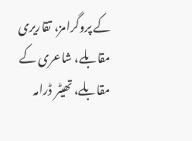کے پروگرامز، تقاریری مقابلے، شاعری کے مقابلے، تھیٹر ڈرامہ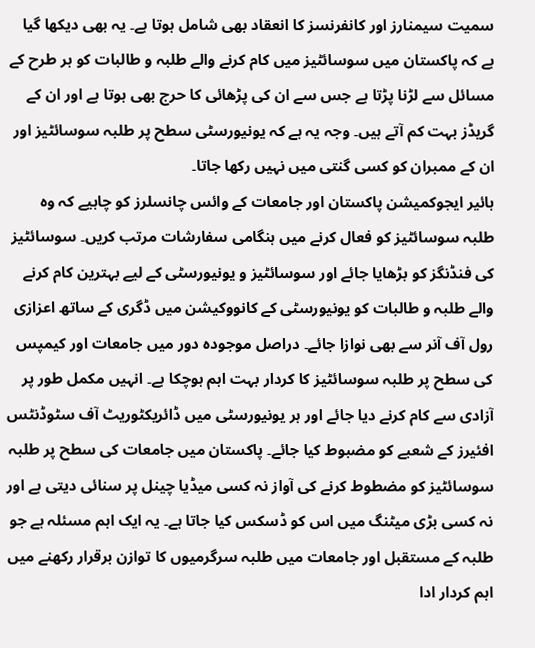سمیت سیمنارز اور کانفرنسز کا انعقاد بھی شامل ہوتا ہے۔ یہ بھی دیکھا گیا ہے کہ پاکستان میں سوسائٹیز میں کام کرنے والے طلبہ و طالبات کو ہر طرح کے مسائل سے لڑنا پڑتا ہے جس سے ان کی پڑھائی کا حرج بھی ہوتا ہے اور ان کے گریڈز بہت کم آتے ہیں۔ وجہ یہ ہے کہ یونیورسٹی سطح پر طلبہ سوسائٹیز اور ان کے ممبران کو کسی گنتی میں نہیں رکھا جاتا۔
ہائیر ایجوکمیشن پاکستان اور جامعات کے وائس چانسلرز کو چاہیے کہ وہ طلبہ سوسائٹیز کو فعال کرنے میں ہنگامی سفارشات مرتب کریں۔ سوسائٹیز کی فنڈنگز کو بڑھایا جائے اور سوسائٹیز و یونیورسٹی کے لیے بہترین کام کرنے والے طلبہ و طالبات کو یونیورسٹی کے کانووکیشن میں ڈگری کے ساتھ اعزازی رول آف آنر سے بھی نوازا جائے۔ دراصل موجودہ دور میں جامعات اور کیمپس کی سطح پر طلبہ سوسائٹیز کا کردار بہت اہم ہوچکا ہے۔ انہیں مکمل طور پر آزادی سے کام کرنے دیا جائے اور ہر یونیورسٹی میں ڈائریکٹوریٹ آف سٹوڈنٹس افئیرز کے شعبے کو مضبوط کیا جائے۔ پاکستان میں جامعات کی سطح پر طلبہ سوسائٹیز کو مضطوط کرنے کی آواز نہ کسی میڈیا چینل پر سنائی دیتی ہے اور نہ کسی بڑی میٹنگ میں اس کو ڈسکس کیا جاتا ہے۔ یہ ایک اہم مسئلہ ہے جو طلبہ کے مستقبل اور جامعات میں طلبہ سرگرمیوں کا توازن برقرار رکھنے میں اہم کردار ادا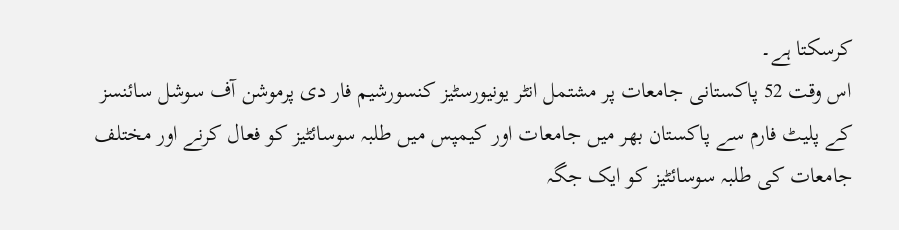کرسکتا ہے۔
اس وقت 52 پاکستانی جامعات پر مشتمل انٹر یونیورسٹیز کنسورشیم فار دی پرموشن آف سوشل سائنسز کے پلیٹ فارم سے پاکستان بھر میں جامعات اور کیمپس میں طلبہ سوسائٹیز کو فعال کرنے اور مختلف جامعات کی طلبہ سوسائٹیز کو ایک جگہ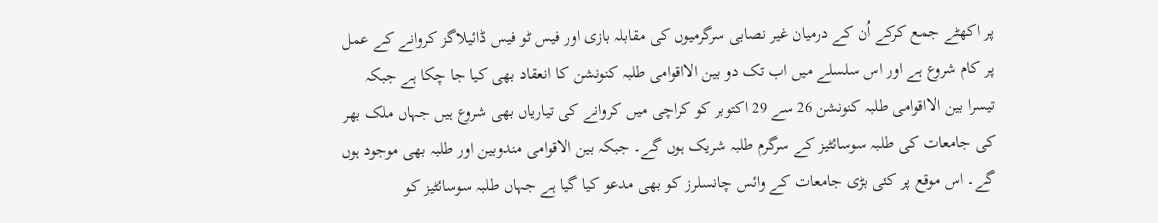پر اکھٹے جمع کرکے اُن کے درمیان غیر نصابی سرگرمیوں کی مقابلہ بازی اور فیس ٹو فیس ڈائیلاگز کروانے کے عمل پر کام شروع ہے اور اس سلسلے میں اب تک دو بین الااقوامی طلبہ کنونشن کا انعقاد بھی کیا جا چکا ہے جبکہ تیسرا بین الااقوامی طلبہ کنونشن 26 سے 29 اکتوبر کو کراچی میں کروانے کی تیاریاں بھی شروع ہیں جہاں ملک بھر کی جامعات کی طلبہ سوسائٹیز کے سرگرم طلبہ شریک ہوں گے۔ جبکہ بین الاقوامی مندوبین اور طلبہ بھی موجود ہوں گے۔ اس موقع پر کئی بڑی جامعات کے وائس چانسلرز کو بھی مدعو کیا گیا ہے جہاں طلبہ سوسائٹیز کو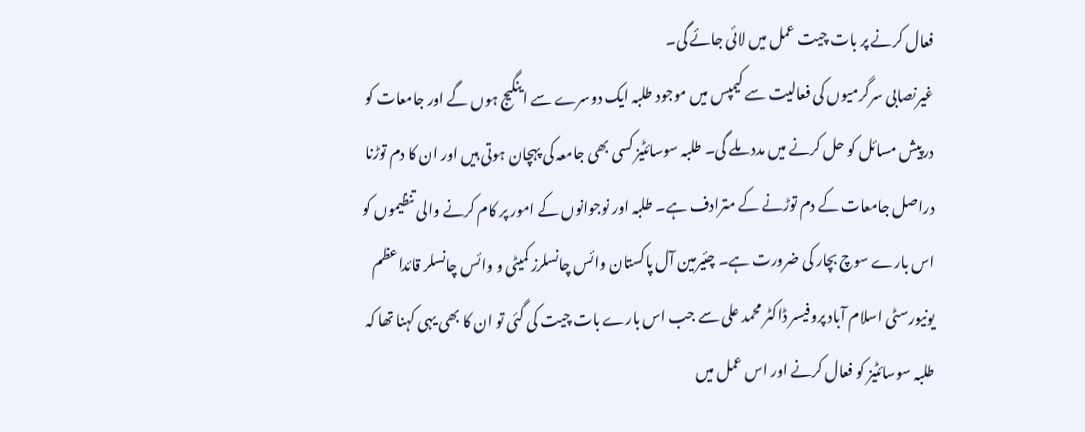فعال کرنے پر بات چیت عمل میں لائی جائے گی۔
غیرنصابی سرگرمیوں کی فعالیت سے کیمپس میں موجود طلبہ ایک دوسرے سے اینگیج ہوں گے اور جامعات کو درپیش مسائل کو حل کرنے میں مدد ملے گی۔ طلبہ سوسائٹیز کسی بھی جامعہ کی پہچان ہوتی ہیں اور ان کا دم توڑنا دراصل جامعات کے دم توڑنے کے مترادف ہے۔ طلبہ اور نوجوانوں کے امور پر کام کرنے والی تنظیموں کو اس بارے سوچ بچار کی ضرورت ہے۔ چئیرمین آل پاکستان وائس چانسلرز کمیٹی و وائس چانسلر قائداعظم یونیورسٹی اسلام آباد پروفیسر ڈاکٹر محمد علی سے جب اس بارے بات چیت کی گئی تو ان کا بھی یہی کہنا تھا کہ طلبہ سوسائٹیز کو فعال کرنے اور اس عمل میں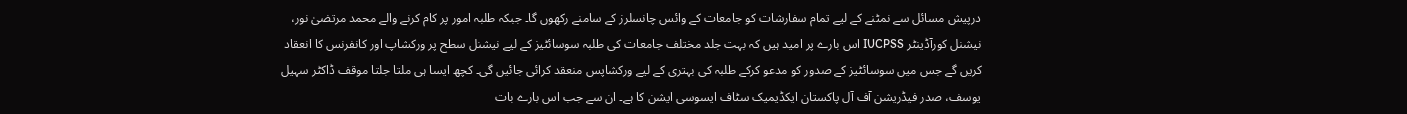درپیش مسائل سے نمٹنے کے لیے تمام سفارشات کو جامعات کے وائس چانسلرز کے سامنے رکھوں گا۔ جبکہ طلبہ امور پر کام کرنے والے محمد مرتضیٰ نور، نیشنل کورآڈینٹر IUCPSS اس بارے پر امید ہیں کہ بہت جلد مختلف جامعات کی طلبہ سوسائٹیز کے لیے نیشنل سطح پر ورکشاپ اور کانفرنس کا انعقاد کریں گے جس میں سوسائٹیز کے صدور کو مدعو کرکے طلبہ کی بہتری کے لیے ورکشاپس منعقد کرائی جائیں گی۔ کچھ ایسا ہی ملتا جلتا موقف ڈاکٹر سہیل یوسف، صدر فیڈریشن آف آل پاکستان ایکڈیمیک سٹاف ایسوسی ایشن کا ہے۔ ان سے جب اس بارے بات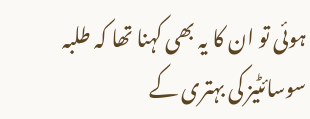ہوئی تو ان کا یہ بھی کہنا تھا کہ طلبہ سوسائٹیز کی بہتری کے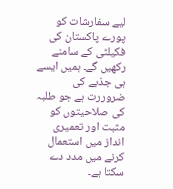لیے سفارشات کو پورے پاکستان کی فکیلٹی کے سامنے رکھیں گے۔ ہمیں ایسے ہی جذبے کی ضروررت ہے جو طلبہ کی صلاحیتوں کو مثبت اور تعمیری انداز میں استعمال کرنے میں مدد دے سکتا ہے۔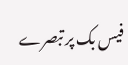فیس بک پر تبصرے